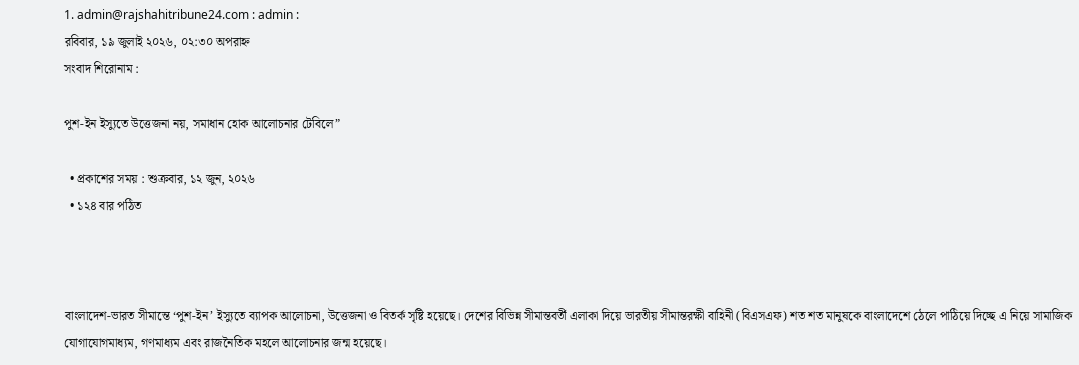1. admin@rajshahitribune24.com : admin :
রবিবার, ১৯ জুলাই ২০২৬, ০২:৩০ অপরাহ্ন
সংবাদ শিরোনাম :

পুশ-ইন ইস্যুতে উত্তেজনা নয়, সমাধান হোক আলোচনার টেবিলে”

  • প্রকাশের সময় : শুক্রবার, ১২ জুন, ২০২৬
  • ১২৪ বার পঠিত



বাংলাদেশ-ভারত সীমান্তে ‘পুশ-ইন’ ইস্যুতে ব্যাপক আলোচনা, উত্তেজনা ও বিতর্ক সৃষ্টি হয়েছে। দেশের বিভিন্ন সীমান্তবর্তী এলাকা দিয়ে ভারতীয় সীমান্তরক্ষী বাহিনী (বিএসএফ) শত শত মানুষকে বাংলাদেশে ঠেলে পাঠিয়ে দিচ্ছে এ নিয়ে সামাজিক যোগাযোগমাধ্যম, গণমাধ্যম এবং রাজনৈতিক মহলে আলোচনার জন্ম হয়েছে।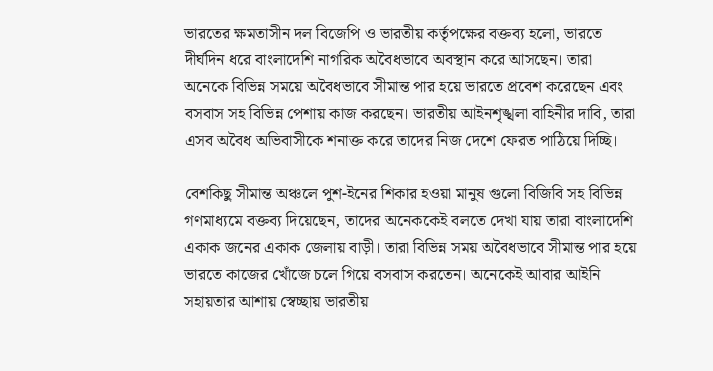ভারতের ক্ষমতাসীন দল বিজেপি ও ভারতীয় কর্তৃপক্ষের বক্তব্য হলো, ভারতে দীর্ঘদিন ধরে বাংলাদেশি নাগরিক অবৈধভাবে অবস্থান করে আসছেন। তারা অনেকে বিভিন্ন সময়ে অবৈধভাবে সীমান্ত পার হয়ে ভারতে প্রবেশ করেছেন এবং বসবাস সহ বিভিন্ন পেশায় কাজ করছেন। ভারতীয় আইনশৃঙ্খলা বাহিনীর দাবি, তারা এসব অবৈধ অভিবাসীকে শনাক্ত করে তাদের নিজ দেশে ফেরত পাঠিয়ে দিচ্ছি।

বেশকিছু সীমান্ত অঞ্চলে পুশ-ইনের শিকার হওয়া মানুষ গুলো বিজিবি সহ বিভিন্ন গণমাধ্যমে বক্তব্য দিয়েছেন, তাদের অনেককেই বলতে দেখা যায় তারা বাংলাদেশি একাক জনের একাক জেলায় বাড়ী। তারা বিভিন্ন সময় অবৈধভাবে সীমান্ত পার হয়ে ভারতে কাজের খোঁজে চলে গিয়ে বসবাস করতেন। অনেকেই আবার আইনি সহায়তার আশায় স্বেচ্ছায় ভারতীয়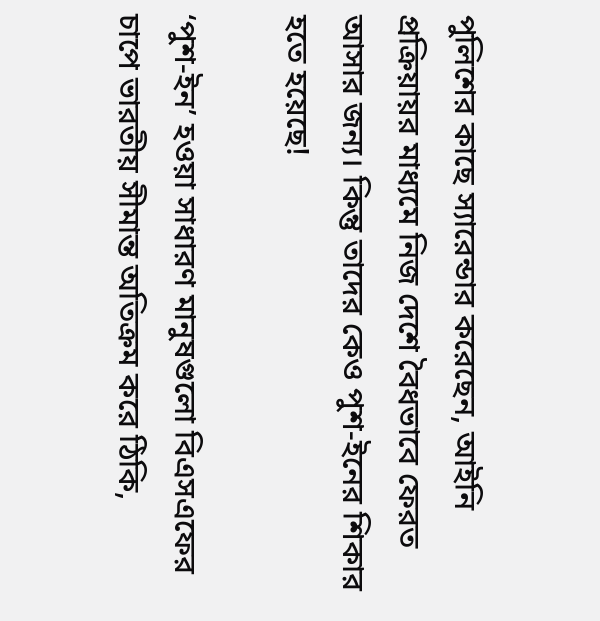পুলিশের কাছে স্যারেন্ডার করেছেন, আইনি প্রক্রিয়ায়র মাধ্যমে নিজ দেশে বৈধভাবে ফেরত আসার জন্য। কিন্তু তাদের কেও পুশ-ইনের শিকার হতে হয়েছে!

‘পুশ-ইন’ হওয়া সাধারণ মানুষগুলো বিএসএফের চাপে ভারতীয় সীমান্ত অতিক্রম করে ঠিকি,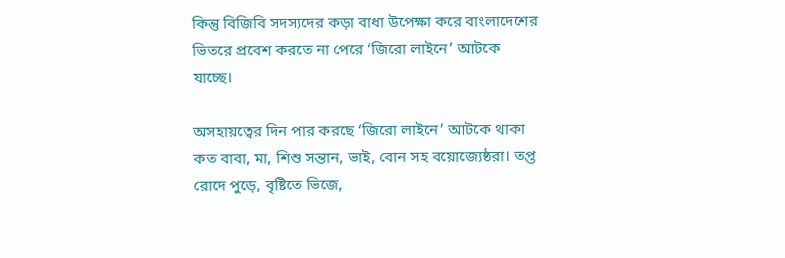কিন্তু বিজিবি সদস্যদের কড়া বাধা উপেক্ষা করে বাংলাদেশের ভিতরে প্রবেশ করতে না পেরে ‘জিরো লাইনে’ আটকে যাচ্ছে।

অসহায়ত্বের দিন পার করছে ‘জিরো লাইনে’ আটকে থাকা কত বাবা, মা, শিশু সন্তান, ভাই, বোন সহ বয়োজ্যেষ্ঠরা। তপ্ত রোদে পুড়ে, বৃষ্টিতে ভিজে,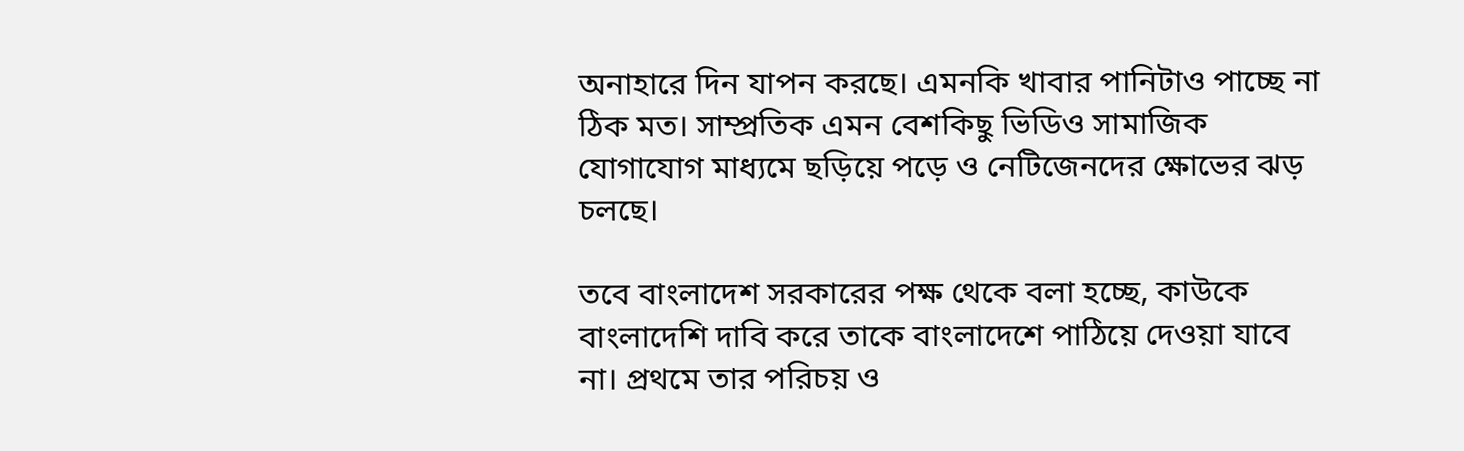অনাহারে দিন যাপন করছে। এমনকি খাবার পানিটাও পাচ্ছে না ঠিক মত। সাম্প্রতিক এমন বেশকিছু ভিডিও সামাজিক যোগাযোগ মাধ্যমে ছড়িয়ে পড়ে ও নেটিজেনদের ক্ষোভের ঝড় চলছে।

তবে বাংলাদেশ সরকারের পক্ষ থেকে বলা হচ্ছে, কাউকে বাংলাদেশি দাবি করে তাকে বাংলাদেশে পাঠিয়ে দেওয়া যাবে না। প্রথমে তার পরিচয় ও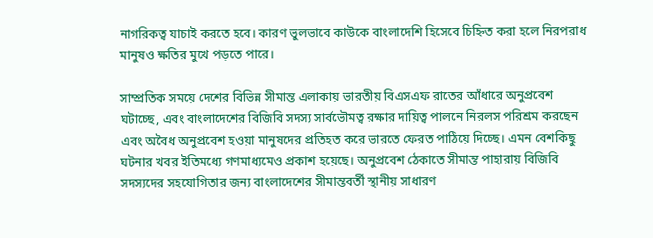নাগরিকত্ব যাচাই করতে হবে। কারণ ভুলভাবে কাউকে বাংলাদেশি হিসেবে চিহ্নিত করা হলে নিরপরাধ মানুষও ক্ষতির মুখে পড়তে পারে।

সাম্প্রতিক সময়ে দেশের বিভিন্ন সীমান্ত এলাকায় ভারতীয় বিএসএফ রাতের আঁধারে অনুপ্রবেশ ঘটাচ্ছে, এবং বাংলাদেশের বিজিবি সদস্য সার্বভৌমত্ব রক্ষার দায়িত্ব পালনে নিরলস পরিশ্রম করছেন এবং অবৈধ অনুপ্রবেশ হওয়া মানুষদের প্রতিহত করে ভারতে ফেরত পাঠিয়ে দিচ্ছে। এমন বেশকিছু ঘটনার খবর ইতিমধ্যে গণমাধ্যমেও প্রকাশ হয়েছে। অনুপ্রবেশ ঠেকাতে সীমান্ত পাহারায় বিজিবি সদস্যদের সহযোগিতার জন্য বাংলাদেশের সীমান্তবর্তী স্থানীয় সাধারণ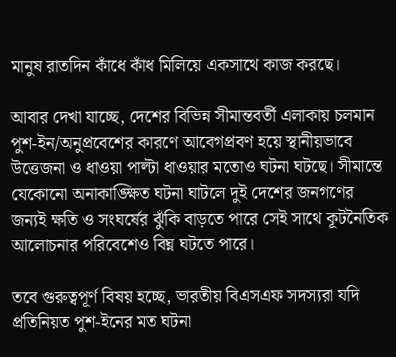মানুষ রাতদিন কাঁধে কাঁধ মিলিয়ে একসাথে কাজ করছে।

আবার দেখা যাচ্ছে, দেশের বিভিন্ন সীমান্তবর্তী এলাকায় চলমান পুশ-ইন/অনুপ্রবেশের কারণে আবেগপ্রবণ হয়ে স্থানীয়ভাবে উত্তেজনা ও ধাওয়া পাল্টা ধাওয়ার মতোও ঘটনা ঘটছে। সীমান্তে যেকোনো অনাকাঙ্ক্ষিত ঘটনা ঘাটলে দুই দেশের জনগণের জন্যই ক্ষতি ও সংঘর্ষের ঝুঁকি বাড়তে পারে সেই সাথে কূটনৈতিক আলোচনার পরিবেশেও বিঘ্ন ঘটতে পারে।

তবে গুরুত্বপূর্ণ বিষয় হচ্ছে, ভারতীয় বিএসএফ সদস্যরা যদি প্রতিনিয়ত পুশ-ইনের মত ঘটনা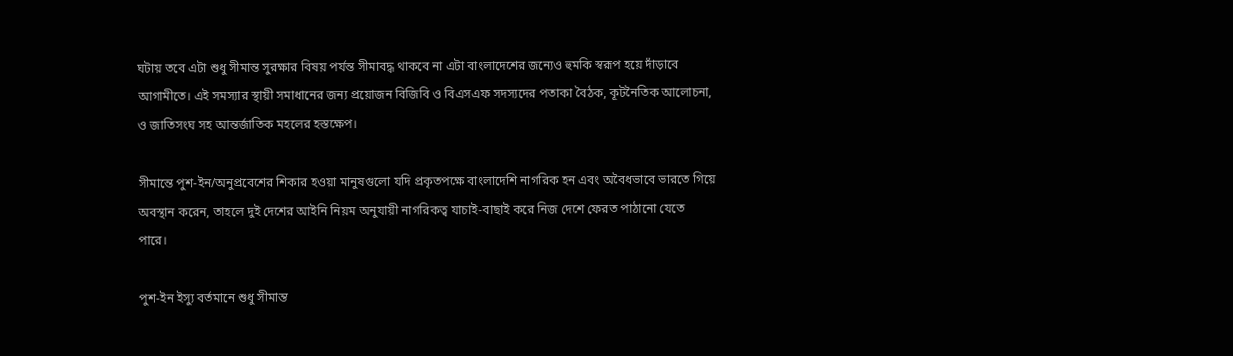ঘটায় তবে এটা শুধু সীমান্ত সুরক্ষার বিষয় পর্যন্ত সীমাবদ্ধ থাকবে না এটা বাংলাদেশের জন্যেও হুমকি স্বরূপ হয়ে দাঁড়াবে আগামীতে। এই সমস্যার স্থায়ী সমাধানের জন্য প্রয়োজন বিজিবি ও বিএসএফ সদস্যদের পতাকা বৈঠক, কূটনৈতিক আলোচনা, ও জাতিসংঘ সহ আন্তর্জাতিক মহলের হস্তক্ষেপ।

সীমান্তে পুশ-ইন/অনুপ্রবেশের শিকার হওয়া মানুষগুলো যদি প্রকৃতপক্ষে বাংলাদেশি নাগরিক হন এবং অবৈধভাবে ভারতে গিয়ে অবস্থান করেন, তাহলে দুই দেশের আইনি নিয়ম অনুযায়ী নাগরিকত্ব যাচাই-বাছাই করে নিজ দেশে ফেরত পাঠানো যেতে পারে।

পুশ-ইন ইস্যু বর্তমানে শুধু সীমান্ত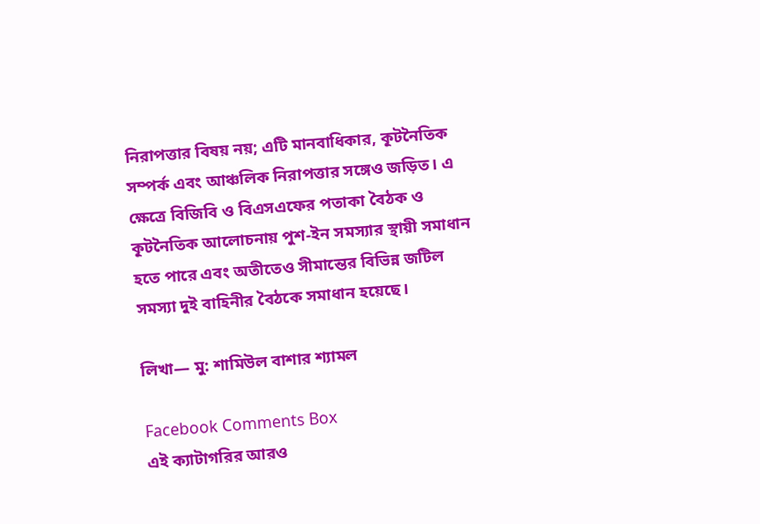নিরাপত্তার বিষয় নয়; এটি মানবাধিকার, কূটনৈতিক সম্পর্ক এবং আঞ্চলিক নিরাপত্তার সঙ্গেও জড়িত। এ ক্ষেত্রে বিজিবি ও বিএসএফের পতাকা বৈঠক ও কূটনৈতিক আলোচনায় পুশ-ইন সমস্যার স্থায়ী সমাধান হতে পারে এবং অতীতেও সীমান্তের বিভিন্ন জটিল সমস্যা দুই বাহিনীর বৈঠকে সমাধান হয়েছে।

লিখা— মু: শামিউল বাশার শ্যামল

Facebook Comments Box
এই ক্যাটাগরির আরও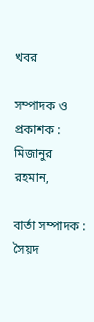খবর

সম্পাদক ও প্রকাশক : মিজানুর রহমান,

বার্তা সম্পাদক : সৈয়দ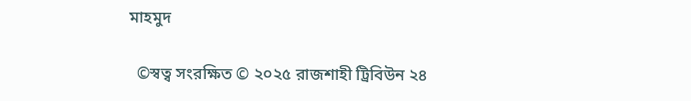মাহমুদ

  ©স্বত্ব সংরক্ষিত © ২০২৫ রাজশাহী ট্রিবিউন ২৪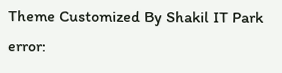Theme Customized By Shakil IT Park
error: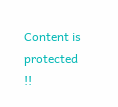Content is protected !!